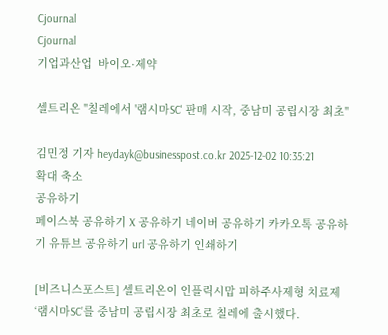Cjournal
Cjournal
기업과산업  바이오·제약

셀트리온 "칠레에서 '램시마SC' 판매 시작, 중남미 공립시장 최초"

김민정 기자 heydayk@businesspost.co.kr 2025-12-02 10:35:21
확대 축소
공유하기
페이스북 공유하기 X 공유하기 네이버 공유하기 카카오톡 공유하기 유튜브 공유하기 url 공유하기 인쇄하기

[비즈니스포스트] 셀트리온이 인플릭시맙 피하주사제형 치료제 ‘램시마SC’를 중남미 공립시장 최초로 칠레에 출시했다.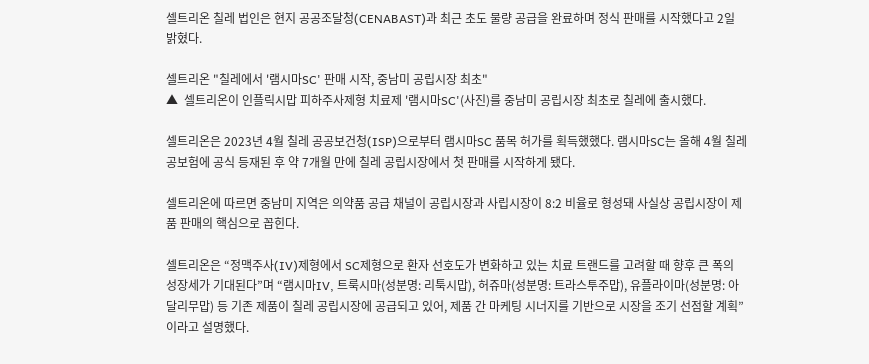셀트리온 칠레 법인은 현지 공공조달청(CENABAST)과 최근 초도 물량 공급을 완료하며 정식 판매를 시작했다고 2일 밝혔다.

셀트리온 "칠레에서 '램시마SC' 판매 시작, 중남미 공립시장 최초"
▲  셀트리온이 인플릭시맙 피하주사제형 치료제 '램시마SC'(사진)를 중남미 공립시장 최초로 칠레에 출시했다.

셀트리온은 2023년 4월 칠레 공공보건청(ISP)으로부터 램시마SC 품목 허가를 획득했했다. 램시마SC는 올해 4월 칠레 공보험에 공식 등재된 후 약 7개월 만에 칠레 공립시장에서 첫 판매를 시작하게 됐다.

셀트리온에 따르면 중남미 지역은 의약품 공급 채널이 공립시장과 사립시장이 8:2 비율로 형성돼 사실상 공립시장이 제품 판매의 핵심으로 꼽힌다.

셀트리온은 “정맥주사(IV)제형에서 SC제형으로 환자 선호도가 변화하고 있는 치료 트랜드를 고려할 때 향후 큰 폭의 성장세가 기대된다”며 “램시마IV, 트룩시마(성분명: 리툭시맙), 허쥬마(성분명: 트라스투주맙), 유플라이마(성분명: 아달리무맙) 등 기존 제품이 칠레 공립시장에 공급되고 있어, 제품 간 마케팅 시너지를 기반으로 시장을 조기 선점할 계획”이라고 설명했다.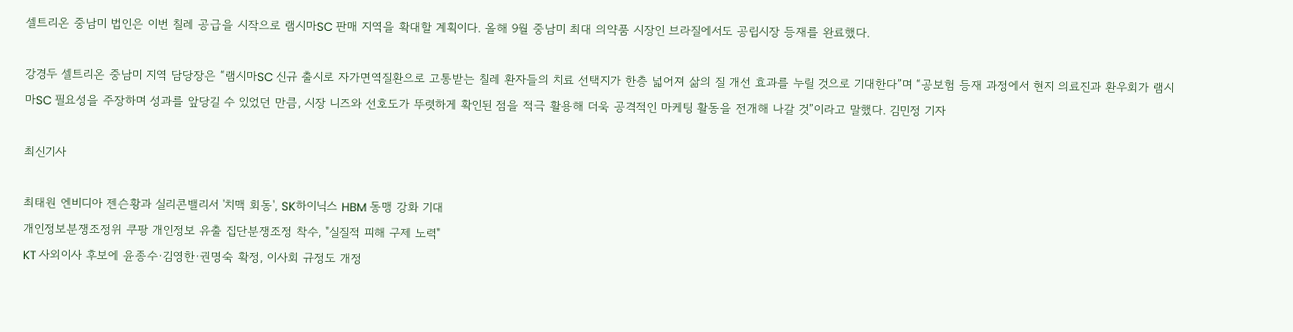셀트리온 중남미 법인은 이번 칠레 공급을 시작으로 램시마SC 판매 지역을 확대할 계획이다. 올해 9월 중남미 최대 의약품 시장인 브라질에서도 공립시장 등재를 완료했다.

강경두 셀트리온 중남미 지역 담당장은 “램시마SC 신규 출시로 자가면역질환으로 고통받는 칠레 환자들의 치료 선택지가 한층 넓어져 삶의 질 개선 효과를 누릴 것으로 기대한다”며 “공보험 등재 과정에서 현지 의료진과 환우회가 램시마SC 필요성을 주장하며 성과를 앞당길 수 있었던 만큼, 시장 니즈와 선호도가 뚜렷하게 확인된 점을 적극 활용해 더욱 공격적인 마케팅 활동을 전개해 나갈 것”이라고 말했다. 김민정 기자

최신기사

최태원 엔비디아 젠슨황과 실리콘밸리서 '치맥 회동', SK하이닉스 HBM 동맹 강화 기대
개인정보분쟁조정위 쿠팡 개인정보 유출 집단분쟁조정 착수, "실질적 피해 구제 노력"
KT 사외이사 후보에 윤종수·김영한·권명숙 확정, 이사회 규정도 개정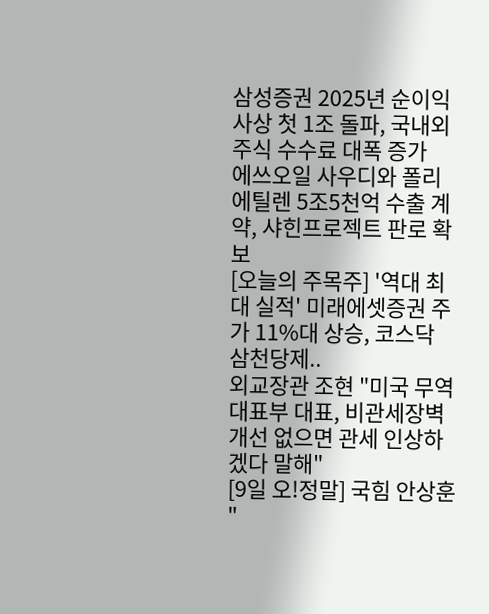삼성증권 2025년 순이익 사상 첫 1조 돌파, 국내외 주식 수수료 대폭 증가
에쓰오일 사우디와 폴리에틸렌 5조5천억 수출 계약, 샤힌프로젝트 판로 확보
[오늘의 주목주] '역대 최대 실적' 미래에셋증권 주가 11%대 상승, 코스닥 삼천당제..
외교장관 조현 "미국 무역대표부 대표, 비관세장벽 개선 없으면 관세 인상하겠다 말해"
[9일 오!정말] 국힘 안상훈 "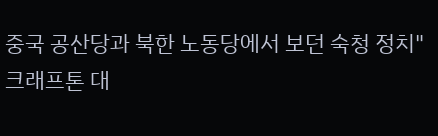중국 공산당과 북한 노동당에서 보던 숙청 정치"
크래프톤 대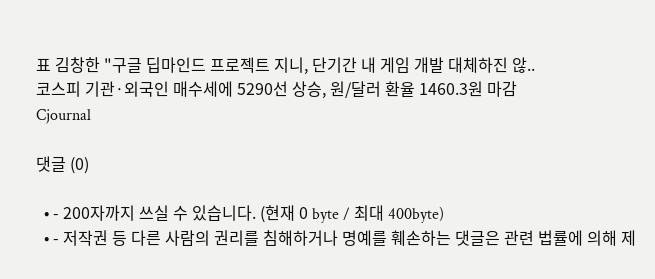표 김창한 "구글 딥마인드 프로젝트 지니, 단기간 내 게임 개발 대체하진 않..
코스피 기관·외국인 매수세에 5290선 상승, 원/달러 환율 1460.3원 마감
Cjournal

댓글 (0)

  • - 200자까지 쓰실 수 있습니다. (현재 0 byte / 최대 400byte)
  • - 저작권 등 다른 사람의 권리를 침해하거나 명예를 훼손하는 댓글은 관련 법률에 의해 제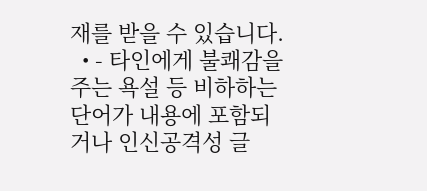재를 받을 수 있습니다.
  • - 타인에게 불쾌감을 주는 욕설 등 비하하는 단어가 내용에 포함되거나 인신공격성 글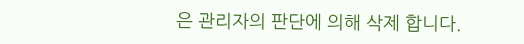은 관리자의 판단에 의해 삭제 합니다.